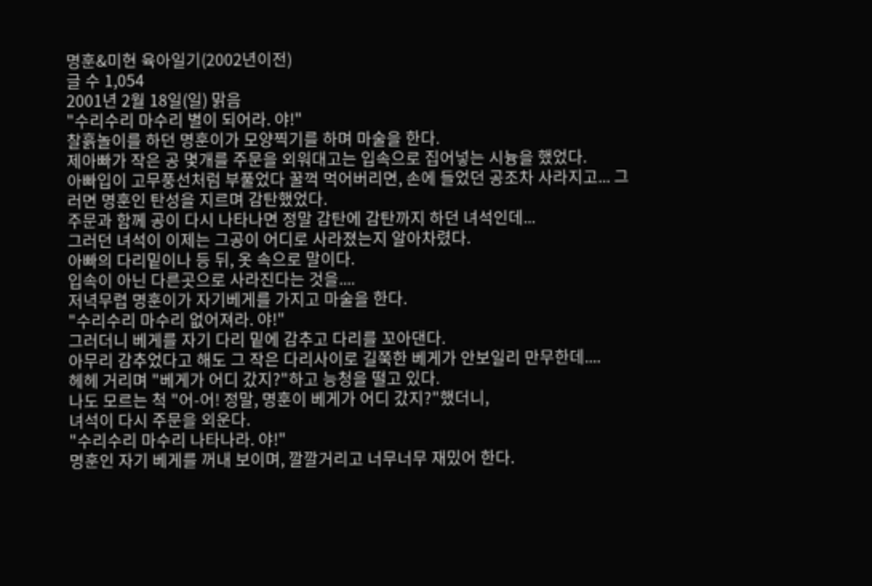명훈&미현 육아일기(2002년이전)
글 수 1,054
2001년 2월 18일(일) 맑음
"수리수리 마수리 별이 되어라. 야!"
찰흙놀이를 하던 명훈이가 모양찍기를 하며 마술을 한다.
제아빠가 작은 공 몇개를 주문을 외워대고는 입속으로 집어넣는 시늉을 했었다.
아빠입이 고무풍선처럼 부풀었다 꿀꺽 먹어버리면, 손에 들었던 공조차 사라지고... 그러면 명훈인 탄성을 지르며 감탄했었다.
주문과 함께 공이 다시 나타나면 정말 감탄에 감탄까지 하던 녀석인데...
그러던 녀석이 이제는 그공이 어디로 사라졌는지 알아차렸다.
아빠의 다리밑이나 등 뒤, 옷 속으로 말이다.
입속이 아닌 다른곳으로 사라진다는 것을....
저녁무렵 명훈이가 자기베게를 가지고 마술을 한다.
"수리수리 마수리 없어져라. 야!"
그러더니 베게를 자기 다리 밑에 감추고 다리를 꼬아댄다.
아무리 감추었다고 해도 그 작은 다리사이로 길쭉한 베게가 안보일리 만무한데....
헤헤 거리며 "베게가 어디 갔지?"하고 능청을 떨고 있다.
나도 모르는 척 "어-어! 정말, 명훈이 베게가 어디 갔지?"했더니,
녀석이 다시 주문을 외운다.
"수리수리 마수리 나타나라. 야!"
명훈인 자기 베게를 꺼내 보이며, 깔깔거리고 너무너무 재밌어 한다.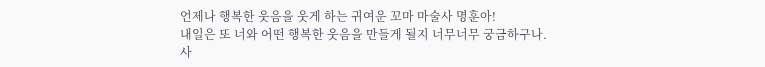언제나 행복한 웃음을 웃게 하는 귀여운 꼬마 마술사 명훈아!
내일은 또 너와 어떤 행복한 웃음을 만들게 될지 너무너무 궁금하구나.
사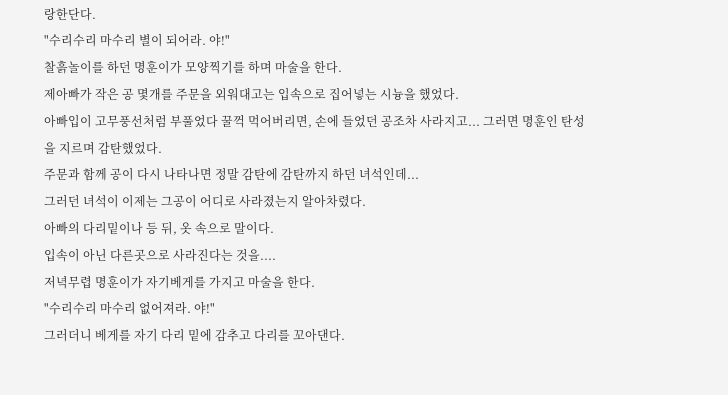랑한단다.
"수리수리 마수리 별이 되어라. 야!"
찰흙놀이를 하던 명훈이가 모양찍기를 하며 마술을 한다.
제아빠가 작은 공 몇개를 주문을 외워대고는 입속으로 집어넣는 시늉을 했었다.
아빠입이 고무풍선처럼 부풀었다 꿀꺽 먹어버리면, 손에 들었던 공조차 사라지고... 그러면 명훈인 탄성을 지르며 감탄했었다.
주문과 함께 공이 다시 나타나면 정말 감탄에 감탄까지 하던 녀석인데...
그러던 녀석이 이제는 그공이 어디로 사라졌는지 알아차렸다.
아빠의 다리밑이나 등 뒤, 옷 속으로 말이다.
입속이 아닌 다른곳으로 사라진다는 것을....
저녁무렵 명훈이가 자기베게를 가지고 마술을 한다.
"수리수리 마수리 없어져라. 야!"
그러더니 베게를 자기 다리 밑에 감추고 다리를 꼬아댄다.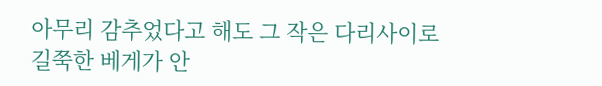아무리 감추었다고 해도 그 작은 다리사이로 길쭉한 베게가 안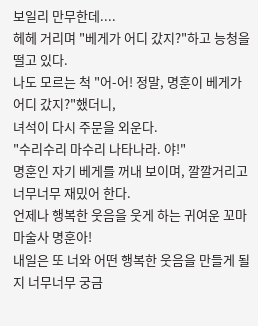보일리 만무한데....
헤헤 거리며 "베게가 어디 갔지?"하고 능청을 떨고 있다.
나도 모르는 척 "어-어! 정말, 명훈이 베게가 어디 갔지?"했더니,
녀석이 다시 주문을 외운다.
"수리수리 마수리 나타나라. 야!"
명훈인 자기 베게를 꺼내 보이며, 깔깔거리고 너무너무 재밌어 한다.
언제나 행복한 웃음을 웃게 하는 귀여운 꼬마 마술사 명훈아!
내일은 또 너와 어떤 행복한 웃음을 만들게 될지 너무너무 궁금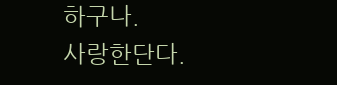하구나.
사랑한단다.